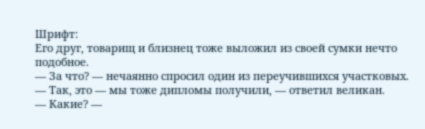Шрифт:
Его друг, товарищ и близнец тоже выложил из своей сумки нечто подобное.
— За что? — нечаянно спросил один из переучившихся участковых.
— Так, это — мы тоже дипломы получили, — ответил великан.
— Какие? —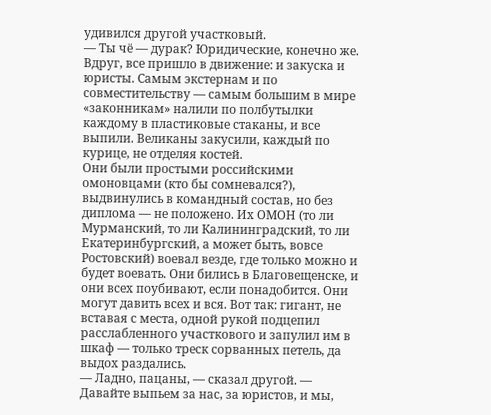удивился другой участковый.
— Ты чё — дурак? Юридические, конечно же.
Вдруг, все пришло в движение: и закуска и юристы. Самым экстернам и по совместительству — самым большим в мире «законникам» налили по полбутылки каждому в пластиковые стаканы, и все выпили. Великаны закусили, каждый по курице, не отделяя костей.
Они были простыми российскими омоновцами (кто бы сомневался?), выдвинулись в командный состав, но без диплома — не положено. Их ОМОН (то ли Мурманский, то ли Калининградский, то ли Екатеринбургский, а может быть, вовсе Ростовский) воевал везде, где только можно и будет воевать. Они бились в Благовещенске, и они всех поубивают, если понадобится. Они могут давить всех и вся. Вот так: гигант, не вставая с места, одной рукой подцепил расслабленного участкового и запулил им в шкаф — только треск сорванных петель, да выдох раздались.
— Ладно, пацаны, — сказал другой. — Давайте выпьем за нас, за юристов, и мы,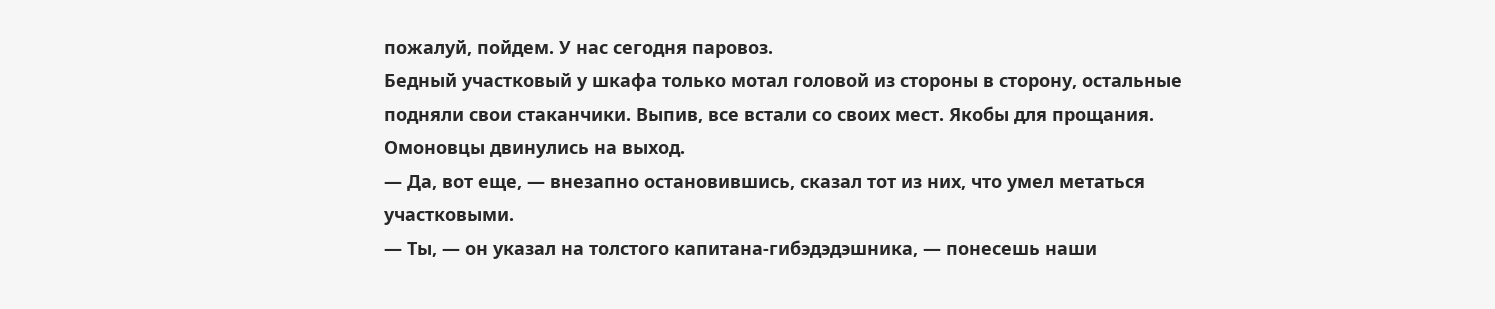пожалуй, пойдем. У нас сегодня паровоз.
Бедный участковый у шкафа только мотал головой из стороны в сторону, остальные подняли свои стаканчики. Выпив, все встали со своих мест. Якобы для прощания. Омоновцы двинулись на выход.
— Да, вот еще, — внезапно остановившись, сказал тот из них, что умел метаться участковыми.
— Ты, — он указал на толстого капитана-гибэдэдэшника, — понесешь наши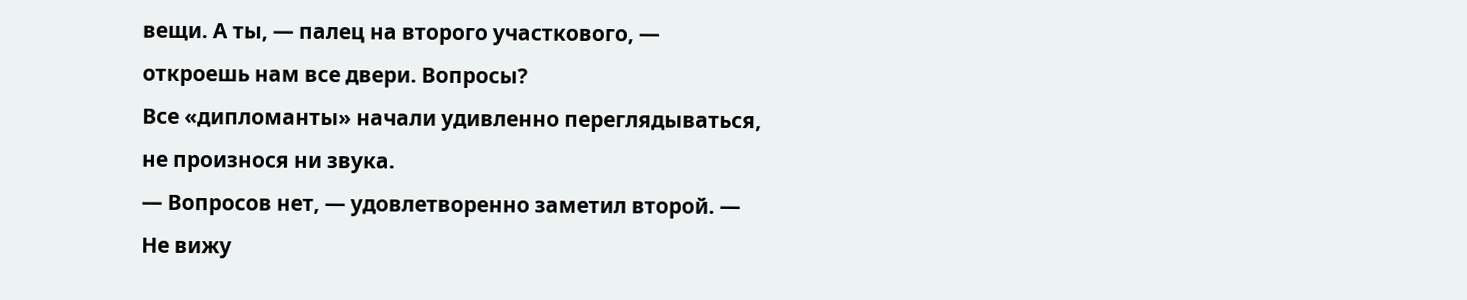вещи. А ты, — палец на второго участкового, — откроешь нам все двери. Вопросы?
Все «дипломанты» начали удивленно переглядываться, не произнося ни звука.
— Вопросов нет, — удовлетворенно заметил второй. — Не вижу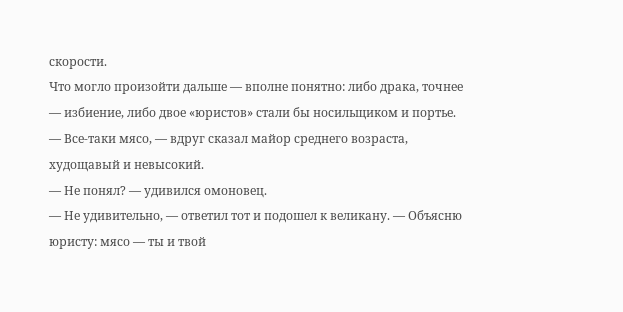скорости.
Что могло произойти дальше — вполне понятно: либо драка, точнее — избиение, либо двое «юристов» стали бы носильщиком и портье.
— Все-таки мясо, — вдруг сказал майор среднего возраста, худощавый и невысокий.
— Не понял? — удивился омоновец.
— Не удивительно, — ответил тот и подошел к великану. — Объясню юристу: мясо — ты и твой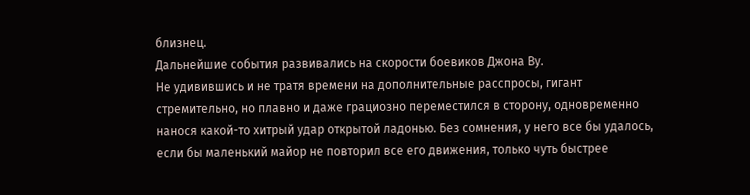близнец.
Дальнейшие события развивались на скорости боевиков Джона Ву.
Не удивившись и не тратя времени на дополнительные расспросы, гигант стремительно, но плавно и даже грациозно переместился в сторону, одновременно нанося какой-то хитрый удар открытой ладонью. Без сомнения, у него все бы удалось, если бы маленький майор не повторил все его движения, только чуть быстрее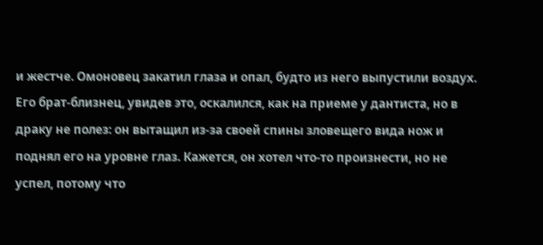и жестче. Омоновец закатил глаза и опал, будто из него выпустили воздух. Его брат-близнец, увидев это, оскалился, как на приеме у дантиста, но в драку не полез: он вытащил из-за своей спины зловещего вида нож и поднял его на уровне глаз. Кажется, он хотел что-то произнести, но не успел, потому что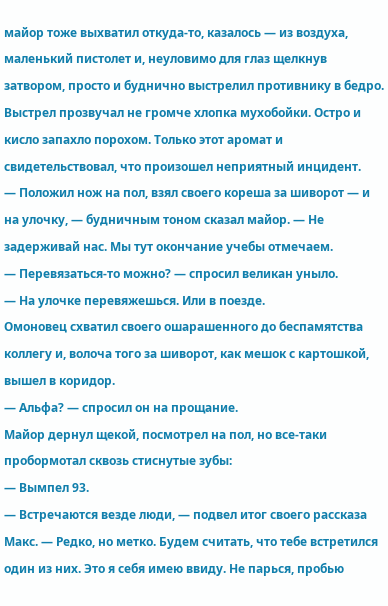майор тоже выхватил откуда-то, казалось — из воздуха, маленький пистолет и, неуловимо для глаз щелкнув затвором, просто и буднично выстрелил противнику в бедро. Выстрел прозвучал не громче хлопка мухобойки. Остро и кисло запахло порохом. Только этот аромат и свидетельствовал, что произошел неприятный инцидент.
— Положил нож на пол, взял своего кореша за шиворот — и на улочку, — будничным тоном сказал майор. — Не задерживай нас. Мы тут окончание учебы отмечаем.
— Перевязаться-то можно? — спросил великан уныло.
— На улочке перевяжешься. Или в поезде.
Омоновец схватил своего ошарашенного до беспамятства коллегу и, волоча того за шиворот, как мешок с картошкой, вышел в коридор.
— Альфа? — спросил он на прощание.
Майор дернул щекой, посмотрел на пол, но все-таки пробормотал сквозь стиснутые зубы:
— Вымпел 93.
— Встречаются везде люди, — подвел итог своего рассказа Макс. — Редко, но метко. Будем считать, что тебе встретился один из них. Это я себя имею ввиду. Не парься, пробью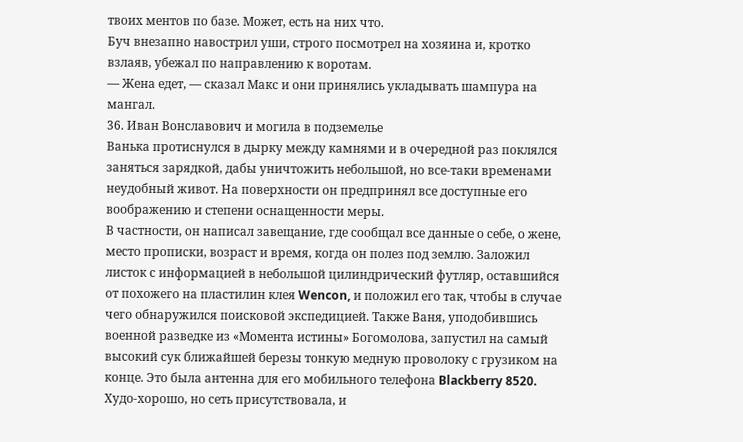твоих ментов по базе. Может, есть на них что.
Буч внезапно навострил уши, строго посмотрел на хозяина и, кротко взлаяв, убежал по направлению к воротам.
— Жена едет, — сказал Макс и они принялись укладывать шампура на мангал.
36. Иван Вонславович и могила в подземелье
Ванька протиснулся в дырку между камнями и в очередной раз поклялся заняться зарядкой, дабы уничтожить небольшой, но все-таки временами неудобный живот. На поверхности он предпринял все доступные его воображению и степени оснащенности меры.
В частности, он написал завещание, где сообщал все данные о себе, о жене, место прописки, возраст и время, когда он полез под землю. Заложил листок с информацией в небольшой цилиндрический футляр, оставшийся от похожего на пластилин клея Wencon, и положил его так, чтобы в случае чего обнаружился поисковой экспедицией. Также Ваня, уподобившись военной разведке из «Момента истины» Богомолова, запустил на самый высокий сук ближайшей березы тонкую медную проволоку с грузиком на конце. Это была антенна для его мобильного телефона Blackberry 8520. Худо-хорошо, но сеть присутствовала, и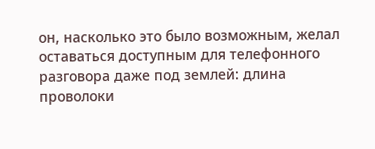он, насколько это было возможным, желал оставаться доступным для телефонного разговора даже под землей: длина проволоки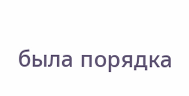была порядка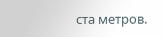ста метров.